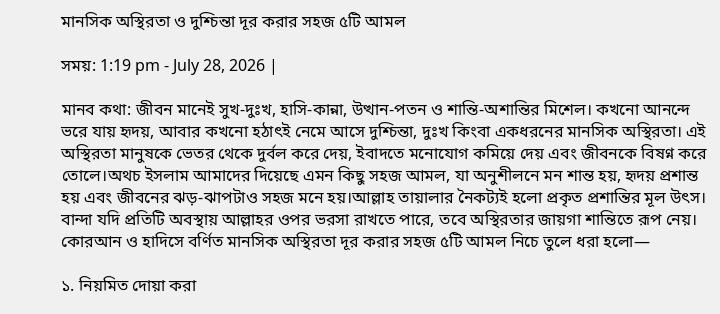মানসিক অস্থিরতা ও দুশ্চিন্তা দূর করার সহজ ৫টি আমল

সময়: 1:19 pm - July 28, 2026 |

মানব কথা: জীবন মানেই সুখ-দুঃখ, হাসি-কান্না, উত্থান-পতন ও শান্তি-অশান্তির মিশেল। কখনো আনন্দে ভরে যায় হৃদয়, আবার কখনো হঠাৎই নেমে আসে দুশ্চিন্তা, দুঃখ কিংবা একধরনের মানসিক অস্থিরতা। এই অস্থিরতা মানুষকে ভেতর থেকে দুর্বল করে দেয়, ইবাদতে মনোযোগ কমিয়ে দেয় এবং জীবনকে বিষণ্ন করে তোলে।অথচ ইসলাম আমাদের দিয়েছে এমন কিছু সহজ আমল, যা অনুশীলনে মন শান্ত হয়, হৃদয় প্রশান্ত হয় এবং জীবনের ঝড়-ঝাপটাও সহজ মনে হয়।আল্লাহ তায়ালার নৈকট্যই হলো প্রকৃত প্রশান্তির মূল উৎস। বান্দা যদি প্রতিটি অবস্থায় আল্লাহর ওপর ভরসা রাখতে পারে, তবে অস্থিরতার জায়গা শান্তিতে রূপ নেয়। কোরআন ও হাদিসে বর্ণিত মানসিক অস্থিরতা দূর করার সহজ ৫টি আমল নিচে তুলে ধরা হলো—

১. নিয়মিত দোয়া করা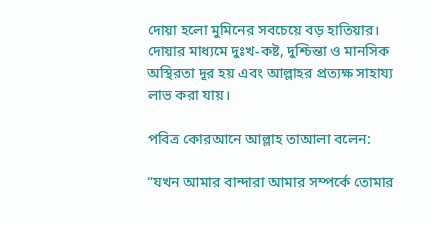দোয়া হলো মুমিনের সবচেয়ে বড় হাতিয়ার। দোয়ার মাধ্যমে দুঃখ-কষ্ট, দুশ্চিন্তা ও মানসিক অস্থিরতা দূর হয় এবং আল্লাহর প্রত্যক্ষ সাহায্য লাভ করা যায়।

পবিত্র কোরআনে আল্লাহ তাআলা বলেন:

“যখন আমার বান্দারা আমার সম্পর্কে তোমার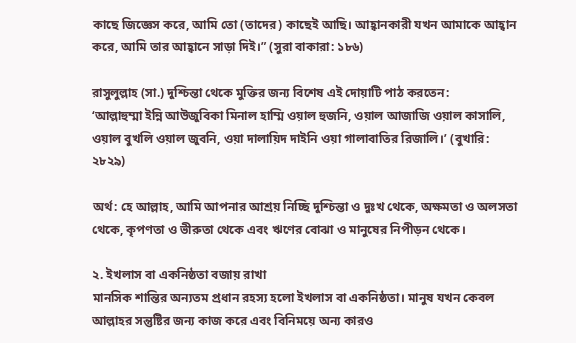কাছে জিজ্ঞেস করে, আমি তো (তাদের) কাছেই আছি। আহ্বানকারী যখন আমাকে আহ্বান করে, আমি তার আহ্বানে সাড়া দিই।” (সুরা বাকারা: ১৮৬)

রাসুলুল্লাহ (সা.) দুশ্চিন্তা থেকে মুক্তির জন্য বিশেষ এই দোয়াটি পাঠ করতেন:
‘আল্লাহুম্মা ইন্নি আউজুবিকা মিনাল হাম্মি ওয়াল হুজনি, ওয়াল আজাজি ওয়াল কাসালি, ওয়াল বুখলি ওয়াল জুবনি, ওয়া দালায়িদ দাইনি ওয়া গালাবাতির রিজালি।’ (বুখারি: ২৮২৯)

অর্থ: হে আল্লাহ, আমি আপনার আশ্রয় নিচ্ছি দুশ্চিন্তা ও দুঃখ থেকে, অক্ষমতা ও অলসতা থেকে, কৃপণতা ও ভীরুতা থেকে এবং ঋণের বোঝা ও মানুষের নিপীড়ন থেকে।

২. ইখলাস বা একনিষ্ঠতা বজায় রাখা
মানসিক শান্তির অন্যতম প্রধান রহস্য হলো ইখলাস বা একনিষ্ঠতা। মানুষ যখন কেবল আল্লাহর সন্তুষ্টির জন্য কাজ করে এবং বিনিময়ে অন্য কারও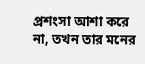প্রশংসা আশা করে না, তখন তার মনের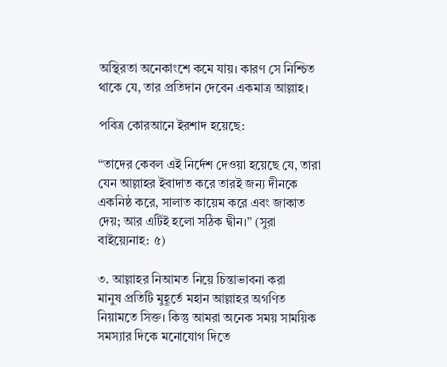অস্থিরতা অনেকাংশে কমে যায়। কারণ সে নিশ্চিত থাকে যে, তার প্রতিদান দেবেন একমাত্র আল্লাহ।

পবিত্র কোরআনে ইরশাদ হয়েছে:

“তাদের কেবল এই নির্দেশ দেওয়া হয়েছে যে, তারা যেন আল্লাহর ইবাদাত করে তারই জন্য দীনকে একনিষ্ঠ করে, সালাত কায়েম করে এবং জাকাত দেয়; আর এটিই হলো সঠিক দ্বীন।” (সুরা বাইয়্যেনাহ: ৫)

৩. আল্লাহর নিআমত নিয়ে চিন্তাভাবনা করা
মানুষ প্রতিটি মুহূর্তে মহান আল্লাহর অগণিত নিয়ামতে সিক্ত। কিন্তু আমরা অনেক সময় সাময়িক সমস্যার দিকে মনোযোগ দিতে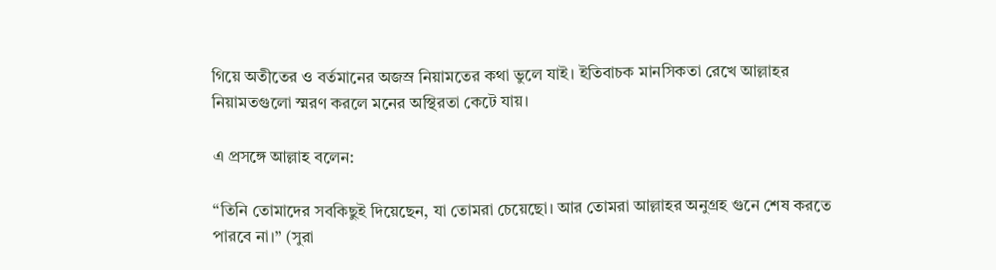গিয়ে অতীতের ও বর্তমানের অজস্র নিয়ামতের কথা ভুলে যাই। ইতিবাচক মানসিকতা রেখে আল্লাহর নিয়ামতগুলো স্মরণ করলে মনের অস্থিরতা কেটে যায়।

এ প্রসঙ্গে আল্লাহ বলেন:

“তিনি তোমাদের সবকিছুই দিয়েছেন, যা তোমরা চেয়েছো। আর তোমরা আল্লাহর অনুগ্রহ গুনে শেষ করতে পারবে না।” (সুরা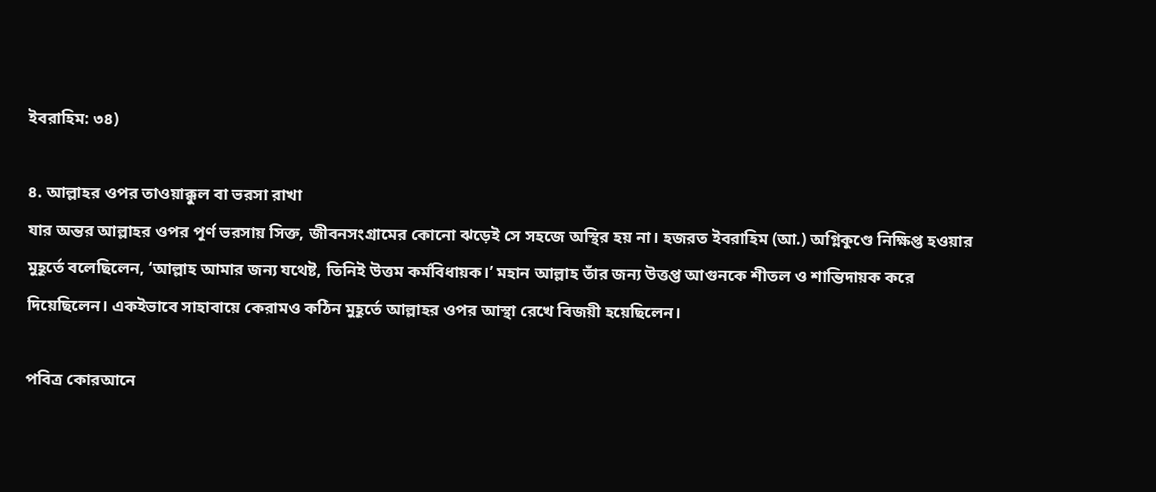ইবরাহিম: ৩৪)

৪. আল্লাহর ওপর তাওয়াক্কুল বা ভরসা রাখা
যার অন্তর আল্লাহর ওপর পূর্ণ ভরসায় সিক্ত, জীবনসংগ্রামের কোনো ঝড়েই সে সহজে অস্থির হয় না। হজরত ইবরাহিম (আ.) অগ্নিকুণ্ডে নিক্ষিপ্ত হওয়ার মুহূর্তে বলেছিলেন, ‘আল্লাহ আমার জন্য যথেষ্ট, তিনিই উত্তম কর্মবিধায়ক।’ মহান আল্লাহ তাঁর জন্য উত্তপ্ত আগুনকে শীতল ও শান্তিদায়ক করে দিয়েছিলেন। একইভাবে সাহাবায়ে কেরামও কঠিন মুহূর্তে আল্লাহর ওপর আস্থা রেখে বিজয়ী হয়েছিলেন।

পবিত্র কোরআনে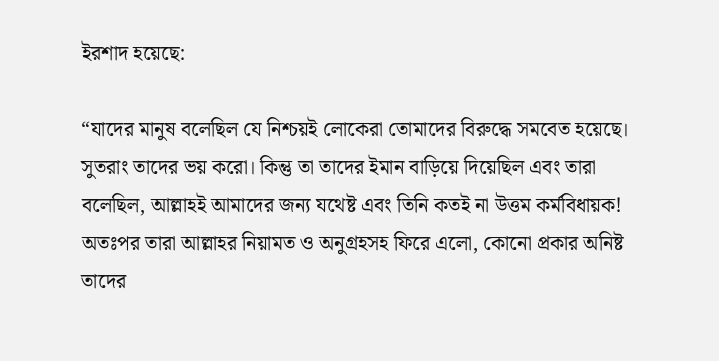ইরশাদ হয়েছে:

“যাদের মানুষ বলেছিল যে নিশ্চয়ই লোকেরা তোমাদের বিরুদ্ধে সমবেত হয়েছে। সুতরাং তাদের ভয় করো। কিন্তু তা তাদের ইমান বাড়িয়ে দিয়েছিল এবং তারা বলেছিল, আল্লাহই আমাদের জন্য যথেষ্ট এবং তিনি কতই না উত্তম কর্মবিধায়ক! অতঃপর তারা আল্লাহর নিয়ামত ও অনুগ্রহসহ ফিরে এলো, কোনো প্রকার অনিষ্ট তাদের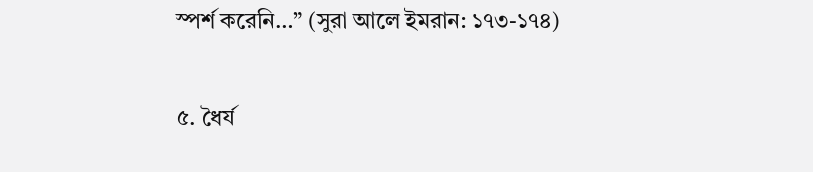স্পর্শ করেনি…” (সুরা আলে ইমরান: ১৭৩-১৭৪)

৫. ধৈর্য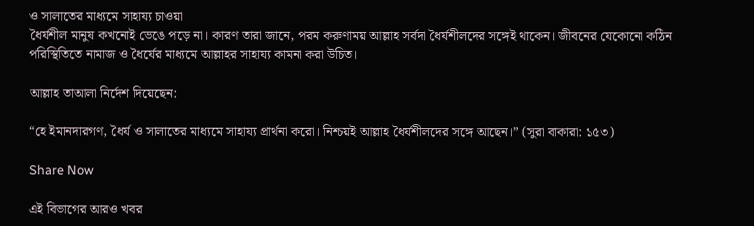ও সালাতের মাধ্যমে সাহায্য চাওয়া
ধৈর্যশীল মানুষ কখনোই ভেঙে পড়ে না। কারণ তারা জানে, পরম করুণাময় আল্লাহ সর্বদা ধৈর্যশীলদের সঙ্গেই থাকেন। জীবনের যেকোনো কঠিন পরিস্থিতিতে নামাজ ও ধৈর্যের মাধ্যমে আল্লাহর সাহায্য কামনা করা উচিত।

আল্লাহ তাআলা নির্দেশ দিয়েছেন:

“হে ইমানদারগণ, ধৈর্য ও সালাতের মাধ্যমে সাহায্য প্রার্থনা করো। নিশ্চয়ই আল্লাহ ধৈর্যশীলদের সঙ্গে আছেন।” (সুরা বাকারা: ১৫৩)

Share Now

এই বিভাগের আরও খবর